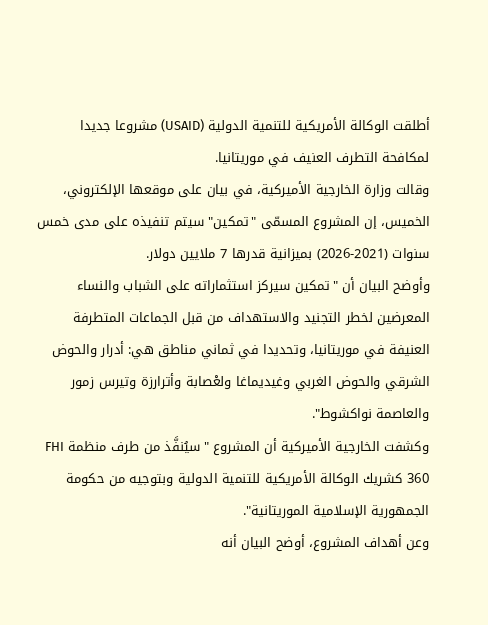أطلقت الوكالة الأمريكية للتنمية الدولية (USAID) مشروعا جديدا لمكافحة التطرف العنيف في موريتانيا.
وقالت وزارة الخارجية الأميركية، في بيان على موقعها الإلكتروني، الخميس، إن المشروع المسمّى "تمكين" سيتم تنفيذه على مدى خمس سنوات (2021-2026) بميزانية قدرها 7 ملايين دولار.
وأوضح البيان أن "تمكين سيركز استثماراته على الشباب والنساء المعرضين لخطر التجنيد والاستهداف من قبل الجماعات المتطرفة العنيفة في موريتانيا، وتحديدا في ثماني مناطق هي: أدرار والحوض الشرقي والحوض الغربي وغيديماغا ولعْصابة وأترارزة وتيرس زمور والعاصمة نواكشوط".
وكشفت الخارجية الأميركية أن المشروع "سيُنفَّذ من طرف منظمة FHI 360 كشريك الوكالة الأمريكية للتنمية الدولية وبتوجيه من حكومة الجمهورية الإسلامية الموريتانية".
وعن أهداف المشروع، أوضح البيان أنه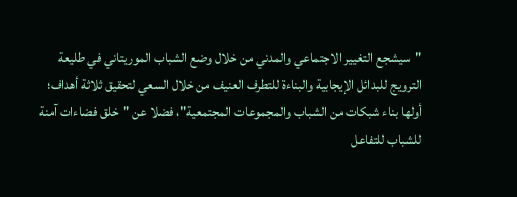"سيشجع التغيير الاجتماعي والمدني من خلال وضع الشباب الموريتاني في طليعة الترويج للبدائل الإيجابية والبناءة للتطرف العنيف من خلال السعي لتحقيق ثلاثة أهداف؛ أولها بناء شبكات من الشباب والمجموعات المجتمعية"، فضلا عن "خلق فضاءات آمنة للشباب للتفاعل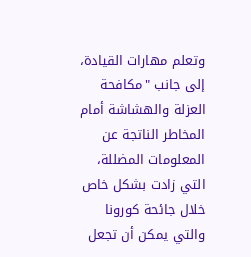وتعلم مهارات القيادة، إلى جانب "مكافحة العزلة والهشاشة أمام المخاطر الناتجة عن المعلومات المضللة، التي زادت بشكل خاص خلال جائحة كورونا والتي يمكن أن تجعل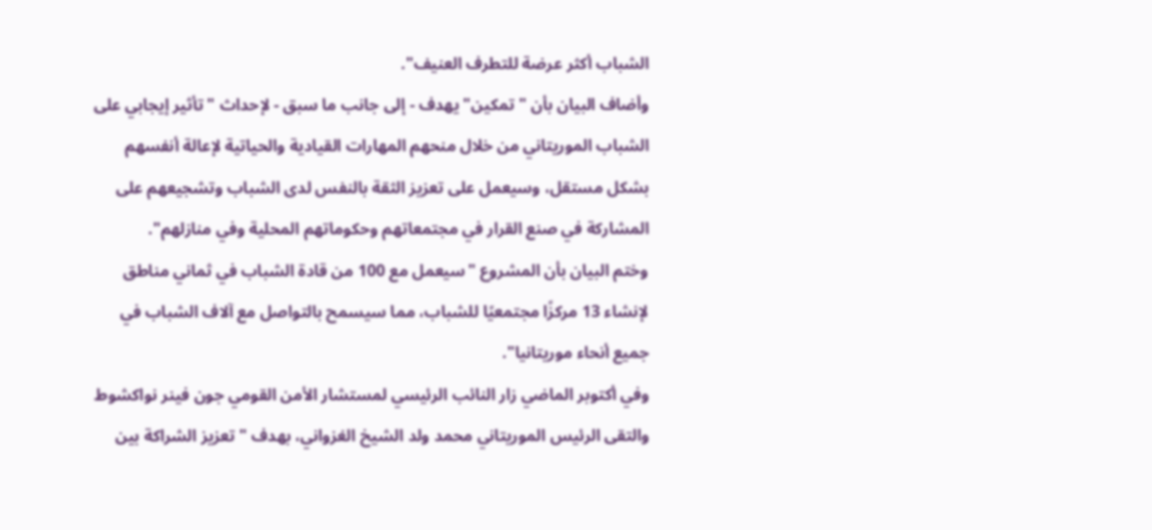الشباب أكثر عرضة للتطرف العنيف".
وأضاف البيان بأن "تمكين" يهدف - إلى جانب ما سبق - لإحداث "تأثير إيجابي على الشباب الموريتاني من خلال منحهم المهارات القيادية والحياتية لإعالة أنفسهم بشكل مستقل، وسيعمل على تعزيز الثقة بالنفس لدى الشباب وتشجيعهم على المشاركة في صنع القرار في مجتمعاتهم وحكوماتهم المحلية وفي منازلهم".
وختم البيان بأن المشروع "سيعمل مع 100 من قادة الشباب في ثماني مناطق لإنشاء 13 مركزًا مجتمعيًا للشباب، مما سيسمح بالتواصل مع آلاف الشباب في جميع أنحاء موريتانيا".
وفي أكتوبر الماضي زار النائب الرئيسي لمستشار الأمن القومي جون فينر نواكشوط والتقى الرئيس الموريتاني محمد ولد الشيخ الغزواني، بهدف "تعزيز الشراكة بين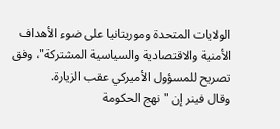الولايات المتحدة وموريتانيا على ضوء الأهداف الأمنية والاقتصادية والسياسية المشتركة"، وفق تصريح للمسؤول الأميركي عقب الزيارة.
وقال فينر إن "نهج الحكومة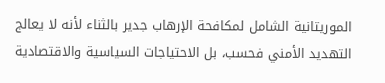الموريتانية الشامل لمكافحة الإرهاب جدير بالثناء لأنه لا يعالج التهديد الأمني فحسب، بل الاحتياجات السياسية والاقتصادية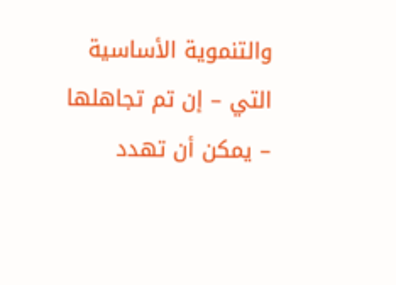والتنموية الأساسية التي – إن تم تجاهلها – يمكن أن تهدد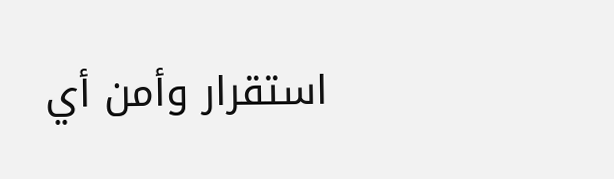استقرار وأمن أي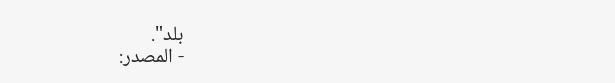بلد".
- المصدر: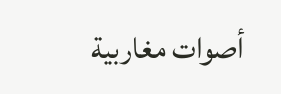أصوات مغاربية